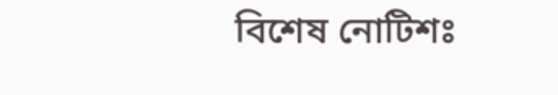বিশেষ নোটিশঃ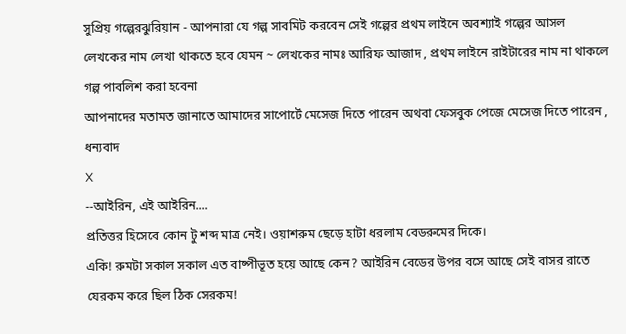সুপ্রিয় গল্পেরঝুরিয়ান - আপনারা যে গল্প সাবমিট করবেন সেই গল্পের প্রথম লাইনে অবশ্যাই গল্পের আসল লেখকের নাম লেখা থাকতে হবে যেমন ~ লেখকের নামঃ আরিফ আজাদ , প্রথম লাইনে রাইটারের নাম না থাকলে গল্প পাবলিশ করা হবেনা
আপনাদের মতামত জানাতে আমাদের সাপোর্টে মেসেজ দিতে পারেন অথবা ফেসবুক পেজে মেসেজ দিতে পারেন , ধন্যবাদ
X
--আইরিন, এই আইরিন....
প্রতিত্তর হিসেবে কোন টু শব্দ মাত্র নেই। ওয়াশরুম ছেড়ে হাটা ধরলাম বেডরুমের দিকে।
একি! রুমটা সকাল সকাল এত বাষ্পীভূত হয়ে আছে কেন? আইরিন বেডের উপর বসে আছে সেই বাসর রাতে যেরকম করে ছিল ঠিক সেরকম!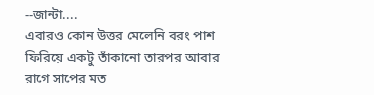--জান্টা....
এবারও কোন উত্তর মেলেনি বরং পাশ ফিরিয়ে একটু তাঁকানো তারপর আবার রাগে সাপের মত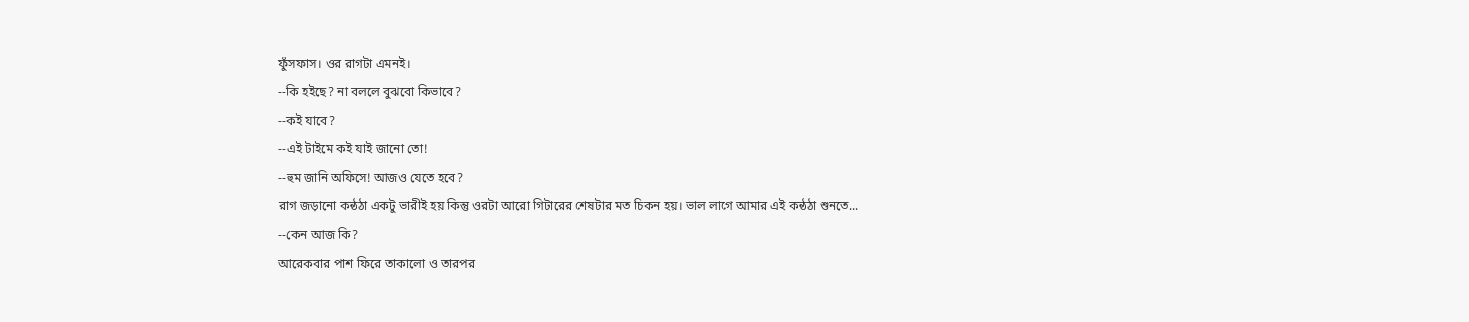ফুঁসফাস। ওর রাগটা এমনই।
--কি হইছে? না বললে বুঝবো কিভাবে?
--কই যাবে?
--এই টাইমে কই যাই জানো তো!
--হুম জানি অফিসে! আজও যেতে হবে?
রাগ জড়ানো কন্ঠঠা একটু ভারীই হয় কিন্তু ওরটা আরো গিটারের শেষটার মত চিকন হয়। ভাল লাগে আমার এই কন্ঠঠা শুনতে...
--কেন আজ কি?
আরেকবার পাশ ফিরে তাকালো ও তারপর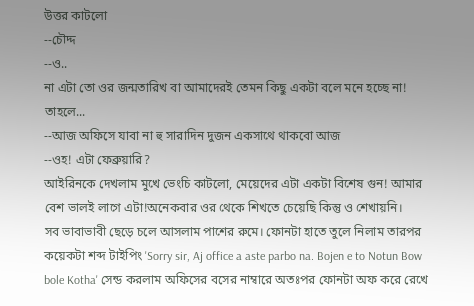উত্তর কাটলো
--চৌদ্দ
--ও..
না এটা তো ওর জন্মতারিখ বা আমাদেরই তেমন কিছু একটা বলে মনে হচ্ছে না! তাহলে...
--আজ অফিসে যাবা না হু সারাদিন দুজন একসাথে থাকবো আজ
--ওহ! এটা ফেব্রুয়ারি?
আইরিনকে দেখলাম মুখে ভেংচি কাটলো, মেয়েদের এটা একটা বিশেষ গুন! আমার বেশ ভালই লাগে এটা!অনেকবার ওর থেকে শিখতে চেয়েছি কিন্তু ও শেখায়নি।
সব ভাবাভাবী ছেড়ে চলে আসলাম পাশের রুমে। ফোনটা হাতে তুলে নিলাম তারপর কয়েকটা শব্দ টাইপিং 'Sorry sir, Aj office a aste parbo na. Bojen e to Notun Bow bole Kotha' সেন্ড করলাম অফিসের বসের নাম্বারে অতঃপর ফোনটা অফ করে রেখে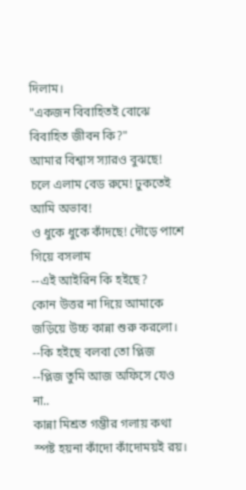দিলাম।
"একজন বিবাহিতই বোঝে বিবাহিত জীবন কি?"
আমার বিশ্বাস স্যারও বুঝছে!
চলে এলাম বেড রুমে! ঢুকতেই আমি অভাব!
ও ধুকে ধুকে কাঁদছে! দৌড়ে পাশে গিয়ে বসলাম
--এই আইরিন কি হইছে?
কোন উত্তর না দিয়ে আমাকে জড়িয়ে উচ্চ কান্না শুরু করলো।
--কি হইছে বলবা তো প্লিজ
--প্লিজ তুমি আজ অফিসে যেও না..
কান্না মিশ্রত গম্ভীর গলায় কথা স্পষ্ট হয়না কাঁদো কাঁদোময়ই রয়।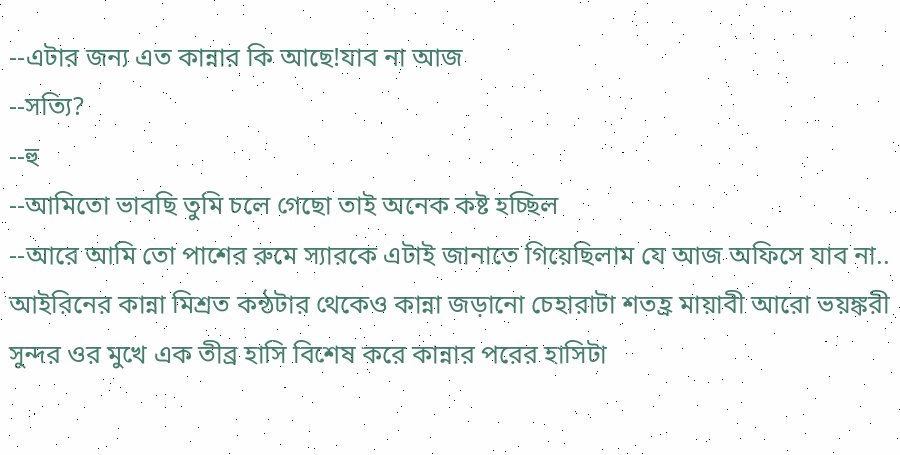--এটার জন্য এত কান্নার কি আছে!যাব না আজ
--সত্যি?
--হু
--আমিতো ভাবছি তুমি চলে গেছো তাই অনেক কষ্ট হচ্ছিল
--আরে আমি তো পাশের রুমে স্যারকে এটাই জানাতে গিয়েছিলাম যে আজ অফিসে যাব না..
আইরিনের কান্না মিশ্রত কন্ঠটার থেকেও কান্না জড়ানো চেহারাটা শতহ্র মায়াবী আরো ভয়ঙ্করী সুন্দর ওর মুখে এক তীব্র হাসি বিশেষ করে কান্নার পরের হাসিটা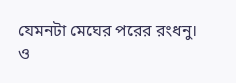যেমনটা মেঘের পরের রংধনু।
ও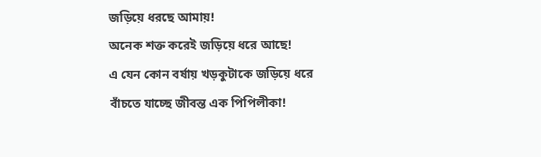জড়িয়ে ধরছে আমায়!
অনেক শক্ত করেই জড়িয়ে ধরে আছে!
এ যেন কোন বর্ষায় খড়কুটাকে জড়িয়ে ধরে বাঁচতে যাচ্ছে জীবন্ত এক পিপিলীকা!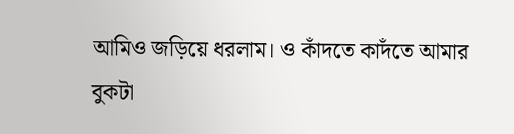আমিও জড়িয়ে ধরলাম। ও কাঁদতে কাদঁতে আমার বুকটা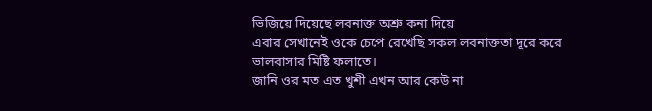ভিজিয়ে দিয়েছে লবনাক্ত অশ্রু কনা দিয়ে
এবার সেখানেই ওকে চেপে রেখেছি সকল লবনাক্ততা দূরে করে ভালবাসার মিষ্টি ফলাতে।
জানি ওর মত এত খুশী এখন আর কেউ না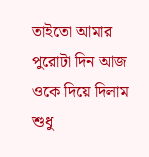তাইতো আমার পুরোটা দিন আজ ওকে দিয়ে দিলাম শুধু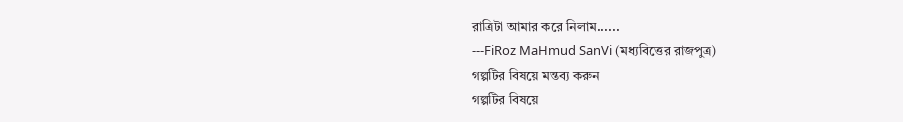রাত্রিটা আমার করে নিলাম......
---FiRoz MaHmud SanVi (মধ্যবিত্তের রাজপুত্র)
গল্পটির বিষয়ে মন্তব্য করুন
গল্পটির বিষয়ে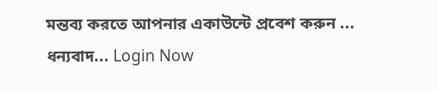মন্তব্য করতে আপনার একাউন্টে প্রবেশ করুন ... ধন্যবাদ... Login Now